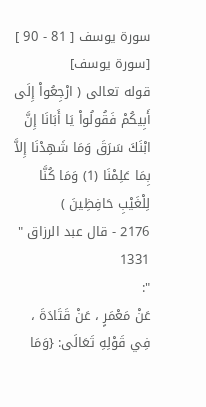سورة يوسف [ 81 - 90 ]
[سورة يوسف]
قوله تعالى ( ارْجِعُواْ إِلَى أَبِيكُمْ فَقُولُواْ يَا أَبَانَا إِنَّ
ابْنَكَ سَرَقَ وَمَا شَهِدْنَا إِلاَّ بِمَا عَلِمْنَا (1) وَمَا كُنَّا
لِلْغَيْبِ حَافِظِينَ )
2176 - قال عبد الرزاق " 1331
":
عَنْ مَعْمَرٍ ، عَنْ قَتَادَةَ ، فِي قَوْلِهِ تَعَالَى: {وَمَا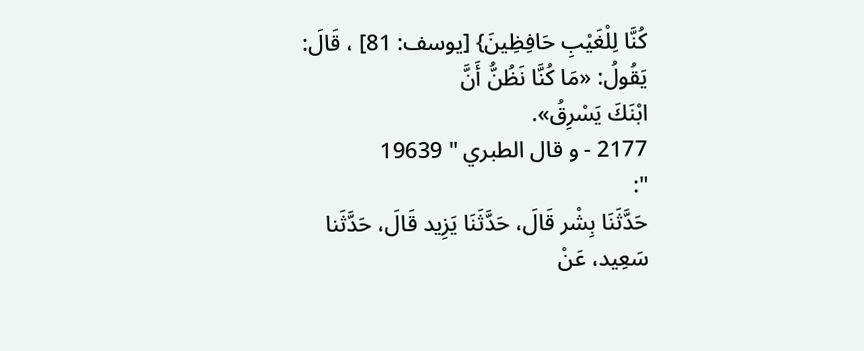كُنَّا لِلْغَيْبِ حَافِظِينَ} [يوسف: 81] ، قَالَ: يَقُولُ: «مَا كُنَّا نَظُنُّ أَنَّ
ابْنَكَ يَسْرِقُ».
2177 - و قال الطبري " 19639
":
حَدَّثَنَا بِشْر قَالَ، حَدَّثَنَا يَزِيد قَالَ، حَدَّثَنا
سَعِيد، عَنْ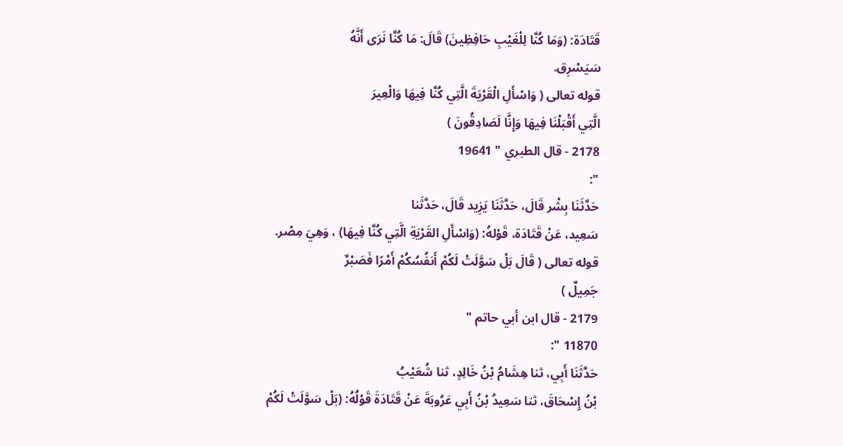قَتَادَة: (وَمَا كُنَّا لِلْغَيْبِ حَافِظِينَ) قَالَ: مَا كُنَّا نَرَى أَنَّهُ
سَيَسْرِق.
قوله تعالى ( وَاسْأَلِ الْقَرْيَةَ الَّتِي كُنَّا فِيهَا وَالْعِيرَ
الَّتِي أَقْبَلْنَا فِيهَا وَإِنَّا لَصَادِقُونَ )
2178 - قال الطبري " 19641
":
حَدَّثَنَا بِشْر قَالَ، حَدَّثَنَا يَزِيد قَالَ، حَدَّثَنا
سَعِيد، عَنْ قَتَادَة، قَوْلهُ: (وَاسْأَلِ القَرْيَةِ الَّتِي كُنَّا فِيهَا) ، وَهِيَ مِصْر.
قوله تعالى ( قَالَ بَلْ سَوَّلَتْ لَكُمْ أَنفُسُكُمْ أَمْرًا فَصَبْرٌ
جَمِيلٌ )
2179 - قال ابن أبي حاتم "
11870 ":
حَدَّثَنَا أَبِي، ثنا هِشَامُ بْنُ خَالِدٍ، ثنا شُعَيْبُ
بْنُ إِسْحَاقَ، ثنا سَعِيدُ بْنُ أَبِي عَرُوبَةَ عَنْ قَتَادَةَ قَوْلُهُ: (بَلْ سَوَّلَتْ لَكُمْ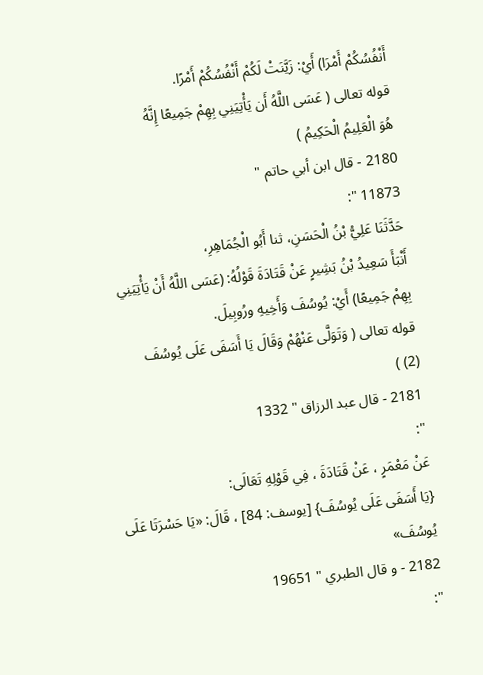أَنْفُسُكُمْ أَمْرَا) أَيْ: زَيَّنَتْ لَكُمْ أَنْفُسُكُمْ أَمْرًا.
قوله تعالى ( عَسَى اللَّهُ أَن يَأْتِيَنِي بِهِمْ جَمِيعًا إِنَّهُ
هُوَ الْعَلِيمُ الْحَكِيمُ )
2180 - قال ابن أبي حاتم "
11873 ":
حَدَّثَنَا عَلِيُّ بْنُ الْحَسَنِ، ثنا أَبُو الْجُمَاهِرِ،
أَنْبَأَ سَعِيدُ بْنُ بَشِيرٍ عَنْ قَتَادَةَ قَوْلُهُ: (عَسَى اللَّهُ أَنْ يَأْتِيَنِي
بِهِمْ جَمِيعًا) أَيْ: يُوسُفَ وَأَخِيهِ ورُوبِيلَ.
قوله تعالى ( وَتَوَلَّى عَنْهُمْ وَقَالَ يَا أَسَفَى عَلَى يُوسُفَ
(2) )
2181 - قال عبد الرزاق " 1332
":
عَنْ مَعْمَرٍ ، عَنْ قَتَادَةَ ، فِي قَوْلِهِ تَعَالَى:
{يَا أَسَفَى عَلَى يُوسُفَ} [يوسف: 84] ، قَالَ: «يَا حَسْرَتَا عَلَى يُوسُفَ»
2182 - و قال الطبري " 19651
":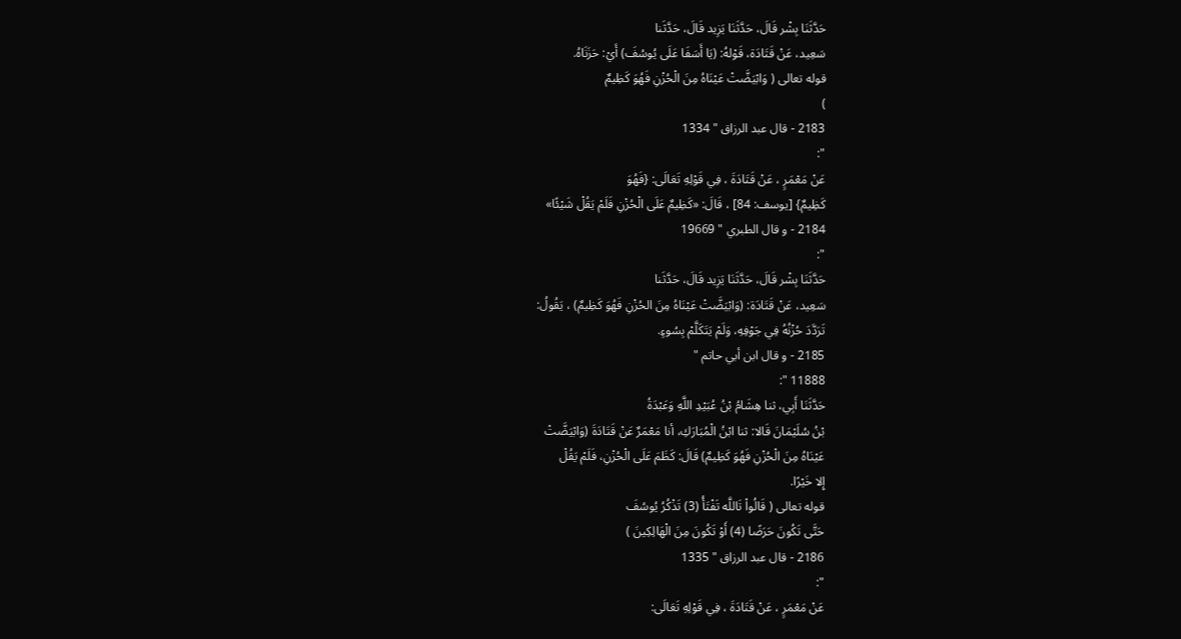حَدَّثَنَا بِشْر قَالَ، حَدَّثَنَا يَزِيد قَالَ، حَدَّثَنا
سَعِيد، عَنْ قَتَادَة، قَوْلهُ: (يَا أَسَفَا عَلَى يُوسُفَ) أَيْ: حَزَنَاهُ.
قوله تعالى ( وَابْيَضَّتْ عَيْنَاهُ مِنَ الْحُزْنِ فَهُوَ كَظِيمٌ
)
2183 - قال عبد الرزاق " 1334
":
عَنْ مَعْمَرٍ ، عَنْ قَتَادَةَ ، فِي قَوْلِهِ تَعَالَى: {فَهُوَ
كَظِيمٌ} [يوسف: 84] ، قَالَ: «كَظِيمٌ عَلَى الْحُزْنِ فَلَمْ يَقُلْ شَيْئًا»
2184 - و قال الطبري " 19669
":
حَدَّثَنَا بِشْر قَالَ، حَدَّثَنَا يَزِيد قَالَ، حَدَّثَنا
سَعِيد، عَنْ قَتَادَة: (وَابْيَضَّتْ عَيْنَاهُ مِنَ الحُزْنِ فَهُوَ كَظِيمٌ) ، يَقُولُ:
تَرَدَّدَ حُزْنُهُ فِي جَوْفِهِ، وَلَمْ يَتَكَلَّمْ بِسُوءٍ.
2185 - و قال ابن أبي حاتم "
11888 ":
حَدَّثَنَا أَبِي، ثنا هِشَامُ بْنُ عُبَيْدِ اللَّهِ وَعَبْدَةُ
بْنُ سُلَيْمَانَ قَالا: ثنا ابْنُ الْمُبَارَكِ، أنا مَعْمَرٌ عَنْ قَتَادَةَ (وَابْيَضَّتْ
عَيْنَاهُ مِنَ الْحُزْنِ فَهُوَ كَظِيمٌ) قَالَ: كَظَمَ عَلَى الْحُزْنِ، فَلَمْ يَقُلْ
إِلا خَيْرًا.
قوله تعالى ( قَالُواْ تَاللَّه تَفْتَأُ (3) تَذْكُرُ يُوسُفَ
حَتَّى تَكُونَ حَرَضًا (4) أَوْ تَكُونَ مِنَ الْهَالِكِينَ )
2186 - قال عبد الرزاق " 1335
":
عَنْ مَعْمَرٍ ، عَنْ قَتَادَةَ ، فِي قَوْلِهِ تَعَالَى: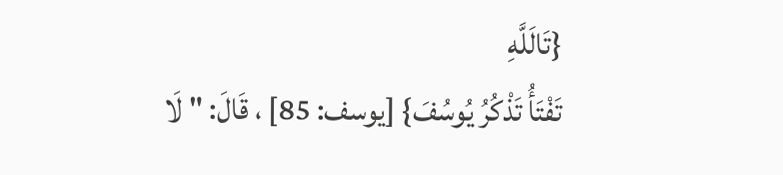{تَالَلَّهِ
تَفْتَأُ تَذْكُرُ يُوسُفَ} [يوسف: 85] ، قَالَ: " لَا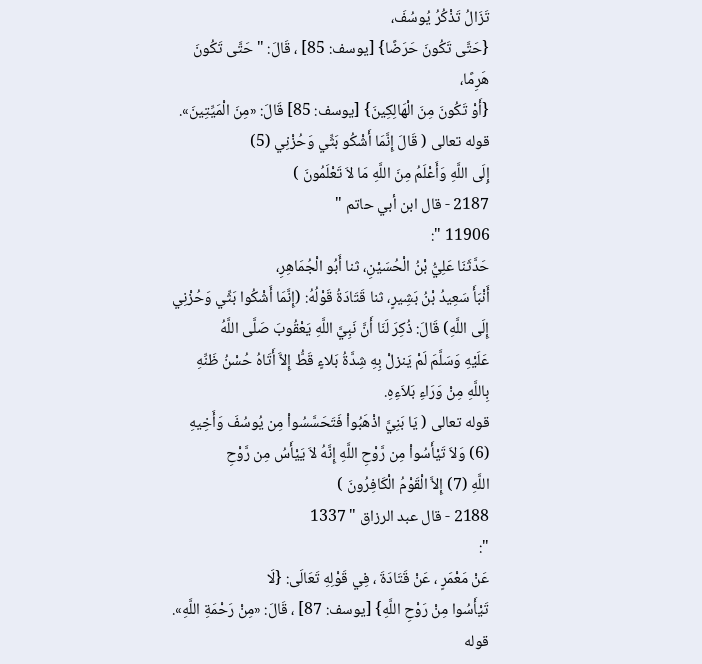تَزَالُ تَذْكُرُ يُوسُفَ،
{حَتَّى تَكُونَ حَرَضًا} [يوسف: 85] ، قَالَ: " حَتَّى تَكُونَ
هَرِمًا،
{أَوْ تَكُونَ مِنَ الْهَالِكِينَ} [يوسف: 85] قَالَ: «مِنَ الْمَيِّتِينَ».
قوله تعالى ( قَالَ إِنَّمَا أَشْكُو بَثِّي وَحُزْنِي (5)
إِلَى اللَّهِ وَأَعْلَمُ مِنَ اللَّهِ مَا لاَ تَعْلَمُونَ )
2187 - قال ابن أبي حاتم "
11906 ":
حَدَّثَنَا عَلِيُّ بْنُ الْحُسَيْنِ، ثنا أَبُو الْجُمَاهِرِ،
أَنْبَأَ سَعِيدُ بْنُ بَشِيرٍ، ثنا قَتَادَةُ قَوْلُهُ: (إِنَّمَا أَشْكُوا بَثِّي وَحُزْنِي
إِلَى اللَّهِ) قَالَ: ذُكِرَ لَنَا أَنَّ نَبِيَّ اللَّهِ يَعْقُوبَ صَلَّى اللَّهُ
عَلَيْهِ وَسَلَّمَ لَمْ يَنزلْ بِهِ شِدَّةُ بَلاءٍ قَطُّ إِلاَّ أَتَاهُ حُسْنُ ظَنِّهِ
بِاللَّهِ مِنْ وَرَاءِ بَلاَءِهِ.
قوله تعالى ( يَا بَنِيَّ اذْهَبُواْ فَتَحَسَّسُواْ مِن يُوسُفَ وَأَخِيهِ
(6) وَلاَ تَيْأَسُواْ مِن رَّوْحِ اللَّهِ إِنَّهُ لاَ يَيْأَسُ مِن رَّوْحِ
اللَّهِ (7) إِلاَّ الْقَوْمُ الْكَافِرُونَ )
2188 - قال عبد الرزاق " 1337
":
عَنْ مَعْمَرٍ ، عَنْ قَتَادَةَ ، فِي قَوْلِهِ تَعَالَى: {لَا
تَيْأَسُوا مِنْ رَوْحِ اللَّهِ} [يوسف: 87] ، قَالَ: «مِنْ رَحْمَةِ اللَّهِ».
قوله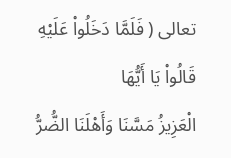تعالى ( فَلَمَّا دَخَلُواْ عَلَيْهِ قَالُواْ يَا أَيُّهَا
الْعَزِيزُ مَسَّنَا وَأَهْلَنَا الضُّرُّ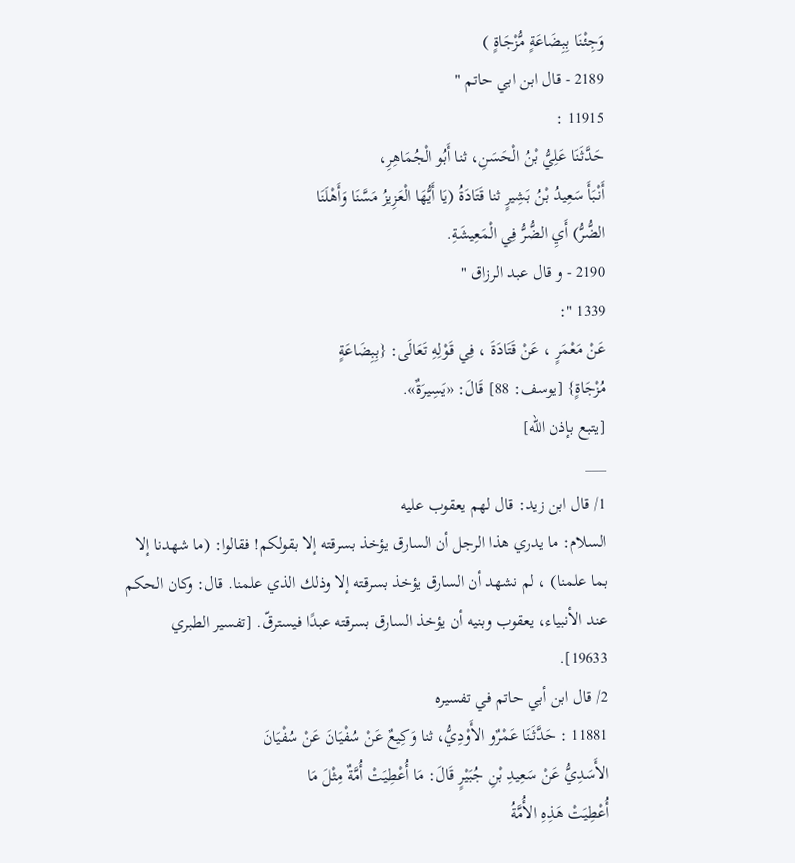وَجِئْنَا بِبِضَاعَةٍ مُّزْجَاةٍ )
2189 - قال ابن ابي حاتم "
11915 :
حَدَّثَنَا عَلِيُّ بْنُ الْحَسَنِ، ثنا أَبُو الْجُمَاهِرِ،
أَنْبَأَ سَعِيدُ بْنُ بَشِيرٍ ثنا قَتَادَةُ (يَا أَيُّهَا الْعَزِيزُ مَسَّنَا وَأَهْلَنَا
الضُّرُّ) أَيِ الضُّرُّ فِي الْمَعِيشَةِ.
2190 - و قال عبد الرزاق "
1339 ":
عَنْ مَعْمَرٍ ، عَنْ قَتَادَةَ ، فِي قَوْلِهِ تَعَالَى: {بِبِضَاعَةٍ
مُزْجَاةٍ} [يوسف: 88] قَالَ: «يَسِيرَةٌ».
[يتبع بإذن الله]
___
1/ قال ابن زيد: قال لهم يعقوب عليه
السلام: ما يدري هذا الرجل أن السارق يؤخذ بسرقته إلا بقولكم! فقالوا: (ما شهدنا إلا
بما علمنا) ، لم نشهد أن السارق يؤخذ بسرقته إلا وذلك الذي علمنا. قال: وكان الحكم
عند الأنبياء، يعقوب وبنيه أن يؤخذ السارق بسرقته عبدًا فيسترقّ. [تفسير الطبري
19633].
2/ قال ابن أبي حاتم في تفسيره
11881 : حَدَّثَنَا عَمْرٌو الأَوْدِيُّ، ثنا وَكِيعٌ عَنْ سُفْيَانَ عَنْ سُفْيَانَ
الأَسَدِيُّ عَنْ سَعِيدِ بْنِ جُبَيْرٍ قَالَ: مَا أُعْطِيَتْ أُمَّةٌ مِثْلَ مَا
أُعْطِيَتْ هَذِهِ الأُمَّةُ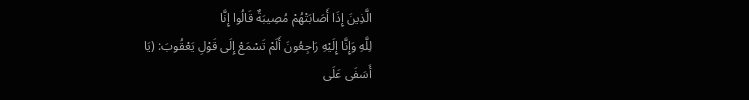الَّذِينَ إِذَا أَصَابَتْهُمْ مُصِيبَةٌ قَالُوا إِنَّا
لِلَّهِ وَإِنَّا إِلَيْهِ رَاجِعُونَ أَلَمْ تَسْمَعْ إِلَى قَوْلِ يَعْقُوبَ: (يَا
أَسَفَى عَلَى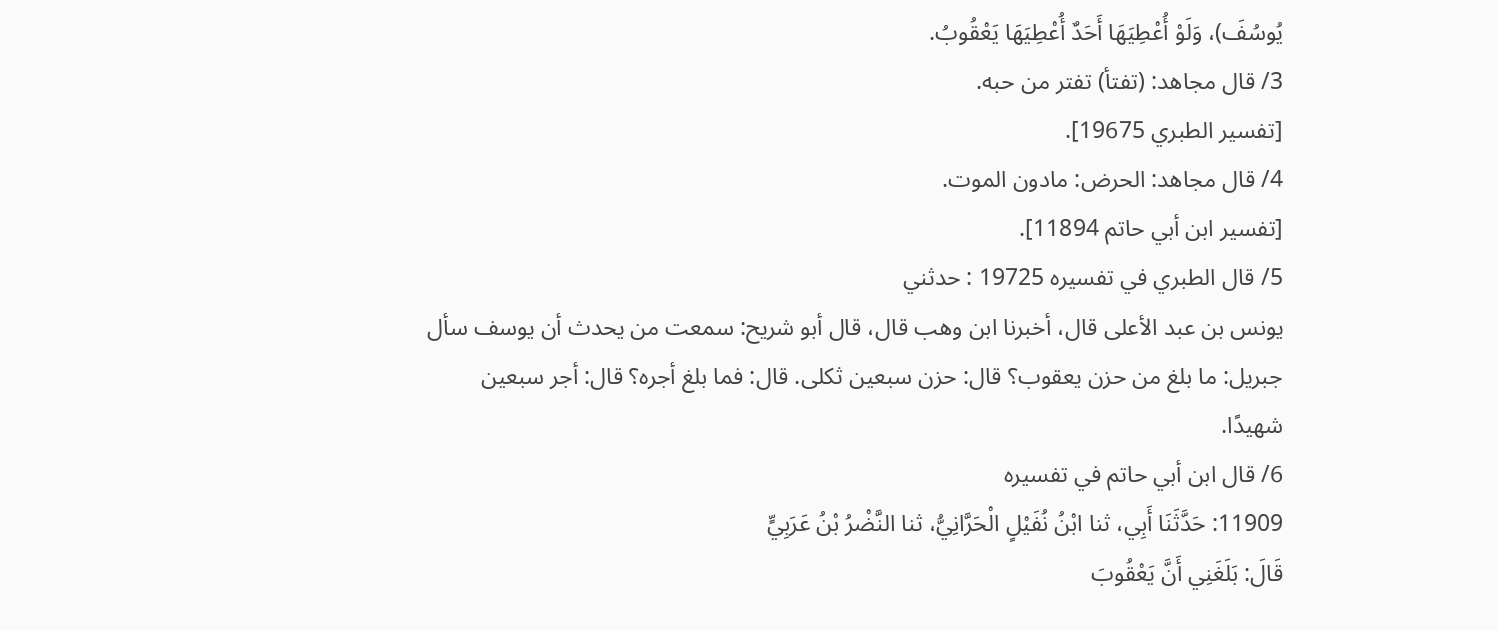يُوسُفَ)، وَلَوْ أُعْطِيَهَا أَحَدٌ أُعْطِيَهَا يَعْقُوبُ.
3/ قال مجاهد: (تفتأ) تفتر من حبه.
[تفسير الطبري 19675].
4/ قال مجاهد: الحرض: مادون الموت.
[تفسير ابن أبي حاتم 11894].
5/ قال الطبري في تفسيره 19725 : حدثني
يونس بن عبد الأعلى قال، أخبرنا ابن وهب قال، قال أبو شريح: سمعت من يحدث أن يوسف سأل
جبريل: ما بلغ من حزن يعقوب؟ قال: حزن سبعين ثكلى. قال: فما بلغ أجره؟ قال: أجر سبعين
شهيدًا.
6/ قال ابن أبي حاتم في تفسيره
11909: حَدَّثَنَا أَبِي، ثنا ابْنُ نُفَيْلٍ الْحَرَّانِيُّ، ثنا النَّضْرُ بْنُ عَرَبِيٍّ
قَالَ: بَلَغَنِي أَنَّ يَعْقُوبَ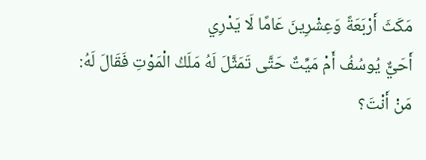مَكَثَ أَرْبَعَةً وَعِشْرِينَ عَامًا لَا يَدْرِي
أَحَيٌّ يُوسُفُ أَمْ مَيِّتٌ حَتَّى تَمَثَّلَ لَهُ مَلَكُ الْمَوْتِ فَقَالَ لَهُ:
مَنْ أَنْتَ؟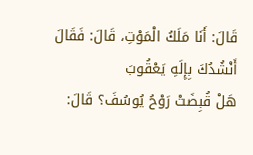قَالَ: أَنَا مَلَكُ الْمَوْتِ، قَالَ: فَقَالَ أَنْشُدُكَ بِإِلَهِ يَعْقُوبَ
هَلْ قُبِضَتْ رَوْحُ يُوسُفَ؟ قَالَ: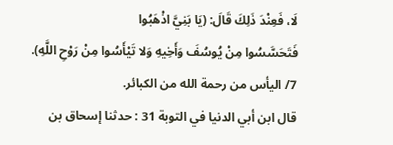لَا، فَعِنْدَ ذَلِكَ قَالَ: (يَا بَنِيَّ اذْهَبُوا
فَتَحَسَّسُوا مِنْ يُوسُفَ وَأَخِيهِ وَلا تَيْأَسُوا مِنْ رَوْحِ اللَّهِ).
7/ اليأس من رحمة الله من الكبائر.
قال ابن أبي الدنيا في التوبة 31 : حدثنا إسحاق بن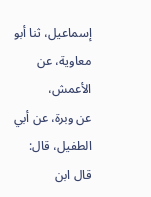إسماعيل، ثنا أبو معاوية، عن الأعمش،
عن وبرة، عن أبي الطفيل، قال: قال ابن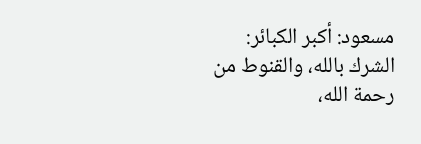مسعود: أكبر الكبائر: الشرك بالله، والقنوط من
رحمة الله،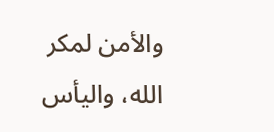والأمن لمكر الله، واليأس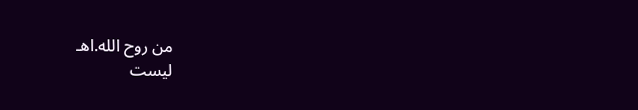من روح الله.اهـ
ليست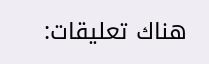هناك تعليقات: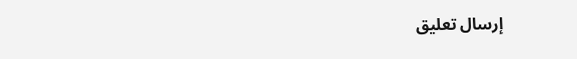إرسال تعليق